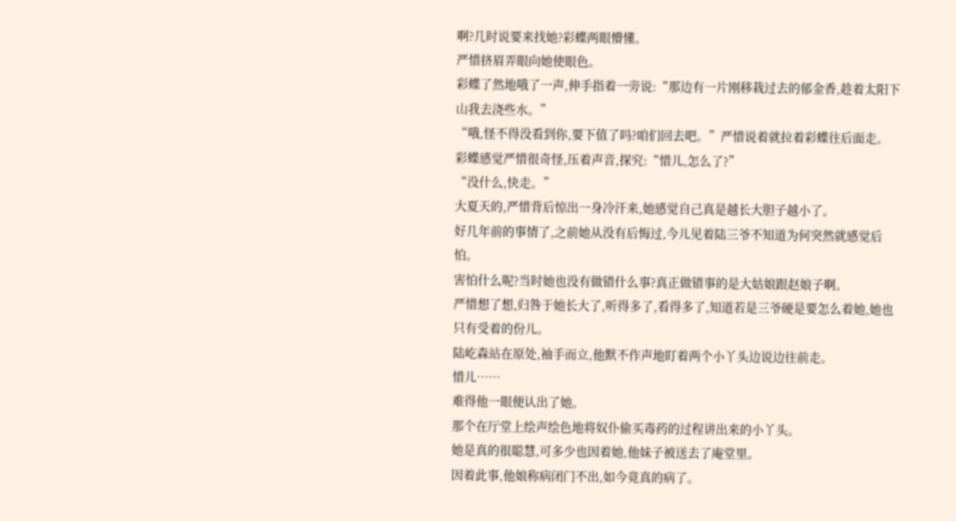啊?几时说要来找她?彩蝶两眼懵懂。
严惜挤眉弄眼向她使眼色。
彩蝶了然地哦了一声,伸手指着一旁说:“那边有一片刚移栽过去的郁金香,趁着太阳下山我去浇些水。”
“哦,怪不得没看到你,要下值了吗?咱们回去吧。”严惜说着就拉着彩蝶往后面走。
彩蝶感觉严惜很奇怪,压着声音,探究:“惜儿,怎么了?”
“没什么,快走。”
大夏天的,严惜背后惊出一身冷汗来,她感觉自己真是越长大胆子越小了。
好几年前的事情了,之前她从没有后悔过,今儿见着陆三爷不知道为何突然就感觉后怕。
害怕什么呢?当时她也没有做错什么事?真正做错事的是大姑娘跟赵娘子啊。
严惜想了想,归咎于她长大了,听得多了,看得多了,知道若是三爷硬是要怎么着她,她也只有受着的份儿。
陆屹森站在原处,袖手而立,他默不作声地盯着两个小丫头边说边往前走。
惜儿……
难得他一眼便认出了她。
那个在厅堂上绘声绘色地将奴仆偷买毒药的过程讲出来的小丫头。
她是真的很聪慧,可多少也因着她,他妹子被送去了庵堂里。
因着此事,他娘称病闭门不出,如今竟真的病了。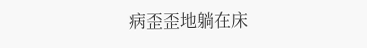病歪歪地躺在床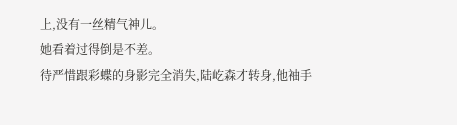上,没有一丝精气神儿。
她看着过得倒是不差。
待严惜跟彩蝶的身影完全消失,陆屹森才转身,他袖手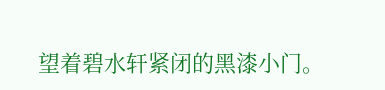望着碧水轩紧闭的黑漆小门。